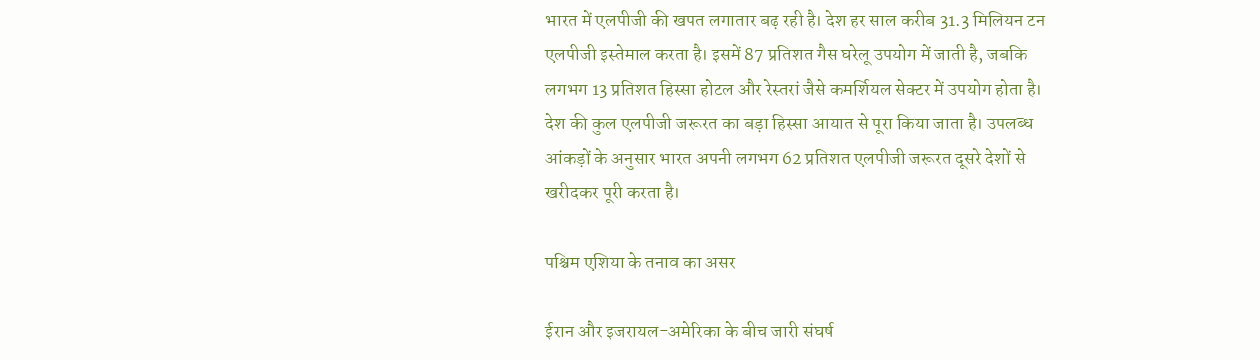भारत में एलपीजी की खपत लगातार बढ़ रही है। देश हर साल करीब 31.3 मिलियन टन एलपीजी इस्तेमाल करता है। इसमें 87 प्रतिशत गैस घरेलू उपयोग में जाती है, जबकि लगभग 13 प्रतिशत हिस्सा होटल और रेस्तरां जैसे कमर्शियल सेक्टर में उपयोग होता है। देश की कुल एलपीजी जरूरत का बड़ा हिस्सा आयात से पूरा किया जाता है। उपलब्ध आंकड़ों के अनुसार भारत अपनी लगभग 62 प्रतिशत एलपीजी जरूरत दूसरे देशों से खरीदकर पूरी करता है।

पश्चिम एशिया के तनाव का असर

ईरान और इजरायल-अमेरिका के बीच जारी संघर्ष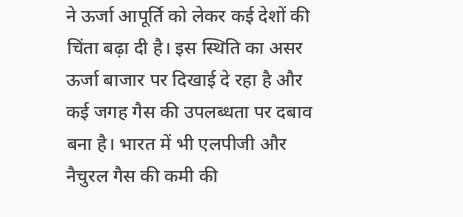ने ऊर्जा आपूर्ति को लेकर कई देशों की चिंता बढ़ा दी है। इस स्थिति का असर ऊर्जा बाजार पर दिखाई दे रहा है और कई जगह गैस की उपलब्धता पर दबाव बना है। भारत में भी एलपीजी और नैचुरल गैस की कमी की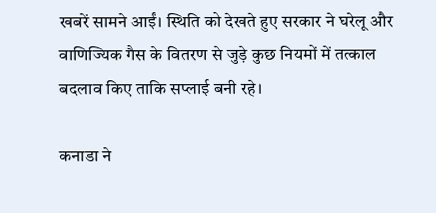खबरें सामने आईं। स्थिति को देखते हुए सरकार ने घरेलू और वाणिज्यिक गैस के वितरण से जुड़े कुछ नियमों में तत्काल बदलाव किए ताकि सप्लाई बनी रहे।

कनाडा ने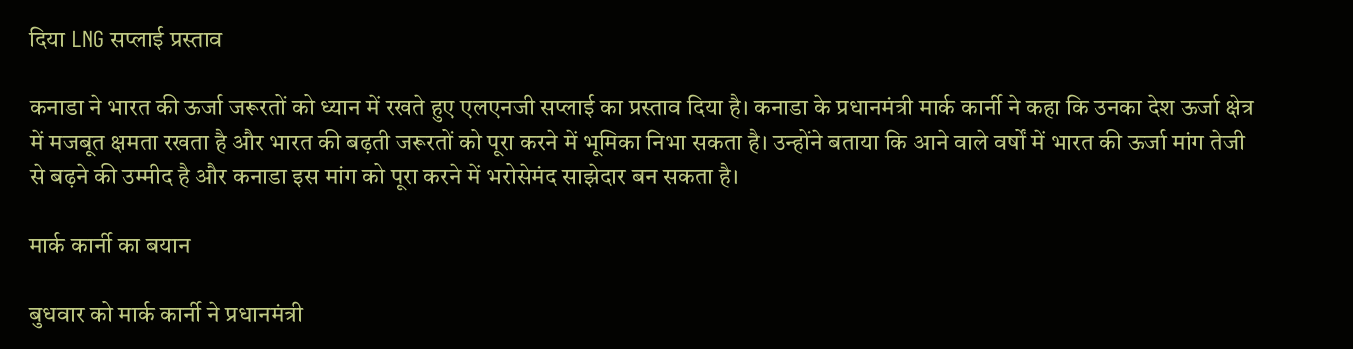दिया LNG सप्लाई प्रस्ताव

कनाडा ने भारत की ऊर्जा जरूरतों को ध्यान में रखते हुए एलएनजी सप्लाई का प्रस्ताव दिया है। कनाडा के प्रधानमंत्री मार्क कार्नी ने कहा कि उनका देश ऊर्जा क्षेत्र में मजबूत क्षमता रखता है और भारत की बढ़ती जरूरतों को पूरा करने में भूमिका निभा सकता है। उन्होंने बताया कि आने वाले वर्षों में भारत की ऊर्जा मांग तेजी से बढ़ने की उम्मीद है और कनाडा इस मांग को पूरा करने में भरोसेमंद साझेदार बन सकता है।

मार्क कार्नी का बयान

बुधवार को मार्क कार्नी ने प्रधानमंत्री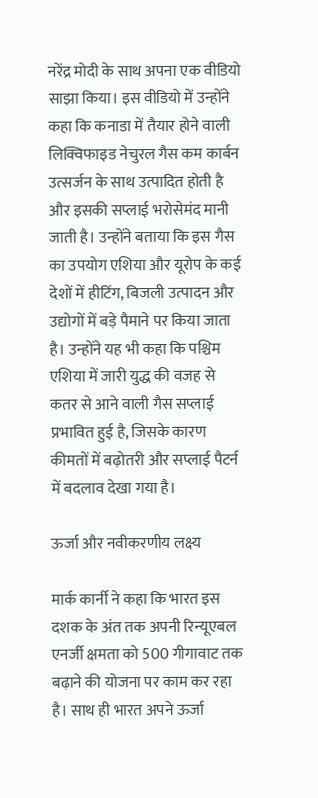नरेंद्र मोदी के साथ अपना एक वीडियो साझा किया। इस वीडियो में उन्होंने कहा कि कनाडा में तैयार होने वाली लिक्विफाइड नेचुरल गैस कम कार्बन उत्सर्जन के साथ उत्पादित होती है और इसकी सप्लाई भरोसेमंद मानी जाती है। उन्होंने बताया कि इस गैस का उपयोग एशिया और यूरोप के कई देशों में हीटिंग, बिजली उत्पादन और उद्योगों में बड़े पैमाने पर किया जाता है। उन्होंने यह भी कहा कि पश्चिम एशिया में जारी युद्ध की वजह से कतर से आने वाली गैस सप्लाई प्रभावित हुई है, जिसके कारण कीमतों में बढ़ोतरी और सप्लाई पैटर्न में बदलाव देखा गया है।

ऊर्जा और नवीकरणीय लक्ष्य

मार्क कार्नी ने कहा कि भारत इस दशक के अंत तक अपनी रिन्यूएबल एनर्जी क्षमता को 500 गीगावाट तक बढ़ाने की योजना पर काम कर रहा है। साथ ही भारत अपने ऊर्जा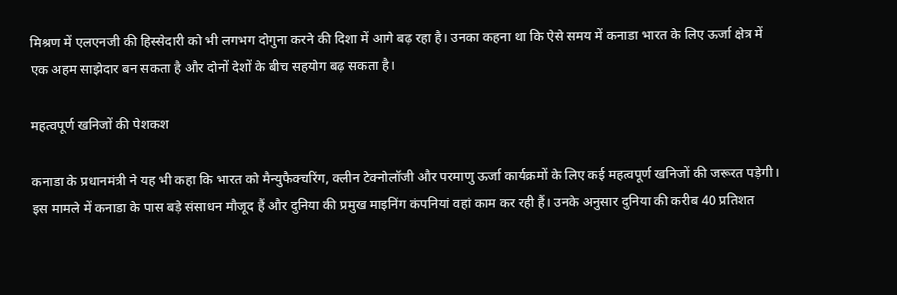मिश्रण में एलएनजी की हिस्सेदारी को भी लगभग दोगुना करने की दिशा में आगे बढ़ रहा है। उनका कहना था कि ऐसे समय में कनाडा भारत के लिए ऊर्जा क्षेत्र में एक अहम साझेदार बन सकता है और दोनों देशों के बीच सहयोग बढ़ सकता है।

महत्वपूर्ण खनिजों की पेशकश

कनाडा के प्रधानमंत्री ने यह भी कहा कि भारत को मैन्युफैक्चरिंग, क्लीन टेक्नोलॉजी और परमाणु ऊर्जा कार्यक्रमों के लिए कई महत्वपूर्ण खनिजों की जरूरत पड़ेगी। इस मामले में कनाडा के पास बड़े संसाधन मौजूद हैं और दुनिया की प्रमुख माइनिंग कंपनियां वहां काम कर रही हैं। उनके अनुसार दुनिया की करीब 40 प्रतिशत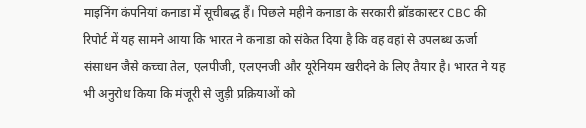माइनिंग कंपनियां कनाडा में सूचीबद्ध हैं। पिछले महीने कनाडा के सरकारी ब्रॉडकास्टर CBC की रिपोर्ट में यह सामने आया कि भारत ने कनाडा को संकेत दिया है कि वह वहां से उपलब्ध ऊर्जा संसाधन जैसे कच्चा तेल, एलपीजी, एलएनजी और यूरेनियम खरीदने के लिए तैयार है। भारत ने यह भी अनुरोध किया कि मंजूरी से जुड़ी प्रक्रियाओं को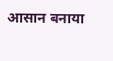आसान बनाया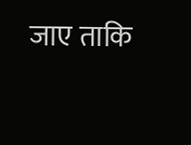जाए ताकि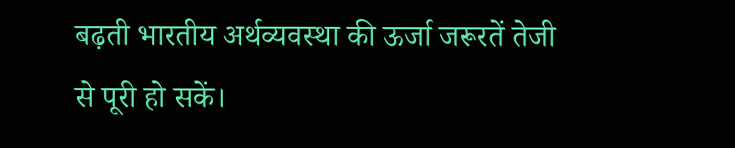बढ़ती भारतीय अर्थव्यवस्था की ऊर्जा जरूरतें तेजी से पूरी हो सकें।